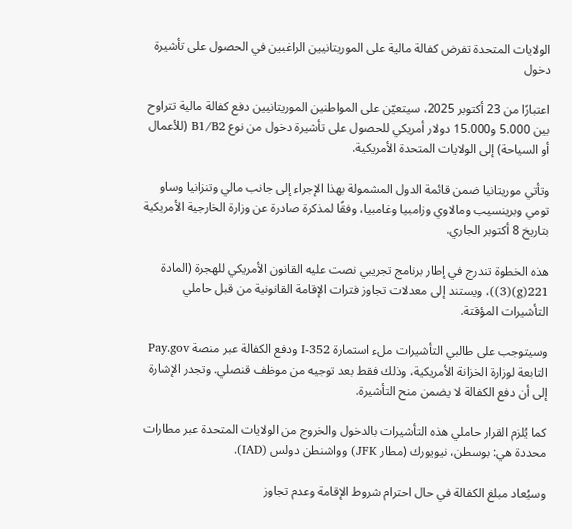الولايات المتحدة تفرض كفالة مالية على الموريتانيين الراغبين في الحصول على تأشيرة دخول

اعتبارًا من 23 أكتوبر 2025، سيتعيّن على المواطنين الموريتانيين دفع كفالة مالية تتراوح بين 5.000 و15.000 دولار أمريكي للحصول على تأشيرة دخول من نوع B1/B2 (للأعمال أو السياحة) إلى الولايات المتحدة الأمريكية.

وتأتي موريتانيا ضمن قائمة الدول المشمولة بهذا الإجراء إلى جانب مالي وتنزانيا وساو تومي وبرينسيب ومالاوي وزامبيا وغامبيا، وفقًا لمذكرة صادرة عن وزارة الخارجية الأمريكية بتاريخ 8 أكتوبر الجاري.

هذه الخطوة تندرج في إطار برنامج تجريبي نصت عليه القانون الأمريكي للهجرة (المادة 221(g)(3))، ويستند إلى معدلات تجاوز فترات الإقامة القانونية من قبل حاملي التأشيرات المؤقتة.

وسيتوجب على طالبي التأشيرات ملء استمارة I-352 ودفع الكفالة عبر منصة Pay.gov التابعة لوزارة الخزانة الأمريكية، وذلك فقط بعد توجيه من موظف قنصلي. وتجدر الإشارة إلى أن دفع الكفالة لا يضمن منح التأشيرة.

كما يُلزم القرار حاملي هذه التأشيرات بالدخول والخروج من الولايات المتحدة عبر مطارات محددة هي: بوسطن، نيويورك (مطار JFK) وواشنطن دولس (IAD).

وسيُعاد مبلغ الكفالة في حال احترام شروط الإقامة وعدم تجاوز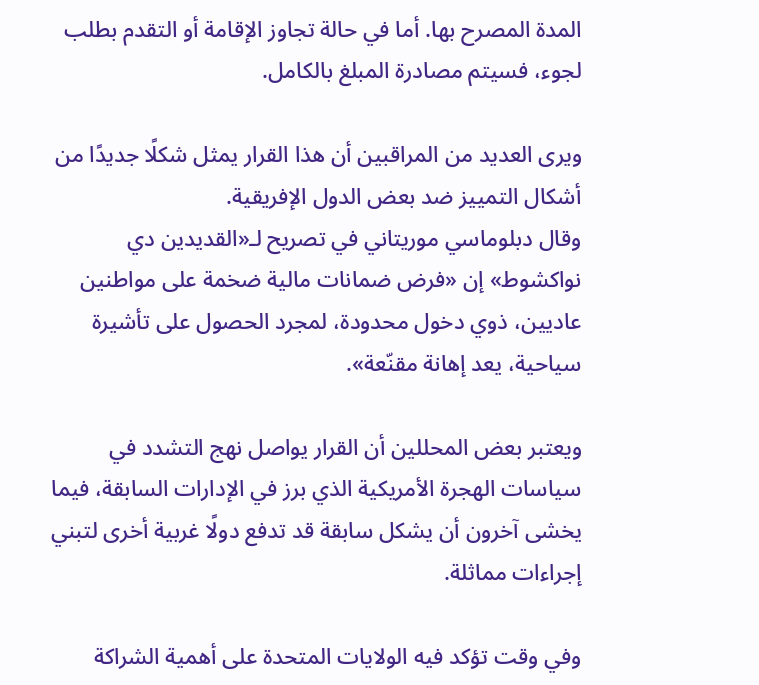المدة المصرح بها. أما في حالة تجاوز الإقامة أو التقدم بطلب لجوء، فسيتم مصادرة المبلغ بالكامل.

ويرى العديد من المراقبين أن هذا القرار يمثل شكلًا جديدًا من أشكال التمييز ضد بعض الدول الإفريقية.
وقال دبلوماسي موريتاني في تصريح لـ«القديدين دي نواكشوط» إن «فرض ضمانات مالية ضخمة على مواطنين عاديين، ذوي دخول محدودة، لمجرد الحصول على تأشيرة سياحية، يعد إهانة مقنّعة».

ويعتبر بعض المحللين أن القرار يواصل نهج التشدد في سياسات الهجرة الأمريكية الذي برز في الإدارات السابقة، فيما يخشى آخرون أن يشكل سابقة قد تدفع دولًا غربية أخرى لتبني إجراءات مماثلة.

وفي وقت تؤكد فيه الولايات المتحدة على أهمية الشراكة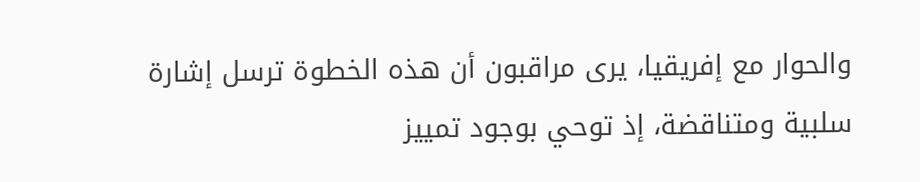والحوار مع إفريقيا، يرى مراقبون أن هذه الخطوة ترسل إشارة سلبية ومتناقضة، إذ توحي بوجود تمييز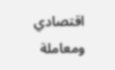اقتصادي ومعاملة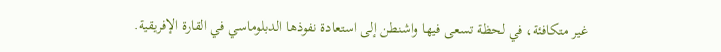غير متكافئة، في لحظة تسعى فيها واشنطن إلى استعادة نفوذها الدبلوماسي في القارة الإفريقية.